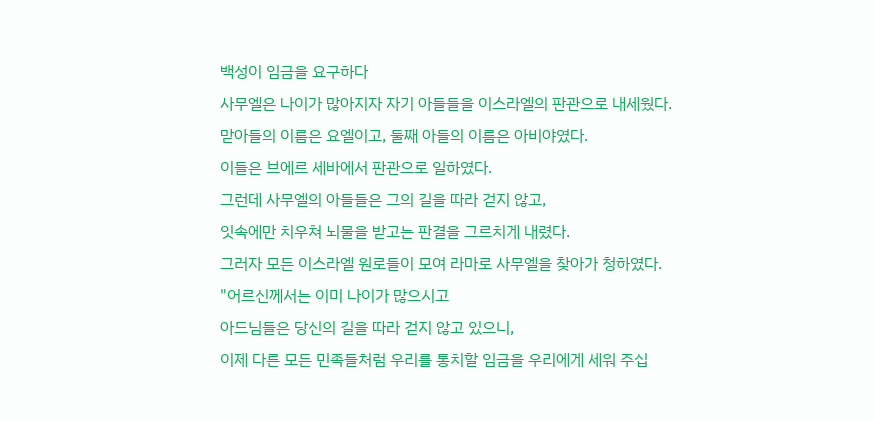백성이 임금을 요구하다
사무엘은 나이가 많아지자 자기 아들들을 이스라엘의 판관으로 내세웠다.
맏아들의 이름은 요엘이고, 둘째 아들의 이름은 아비야였다.
이들은 브에르 세바에서 판관으로 일하였다.
그런데 사무엘의 아들들은 그의 길을 따라 걷지 않고,
잇속에만 치우쳐 뇌물을 받고는 판결을 그르치게 내렸다.
그러자 모든 이스라엘 원로들이 모여 라마로 사무엘을 찾아가 청하였다.
"어르신께서는 이미 나이가 많으시고
아드님들은 당신의 길을 따라 걷지 않고 있으니,
이제 다른 모든 민족들처럼 우리를 통치할 임금을 우리에게 세워 주십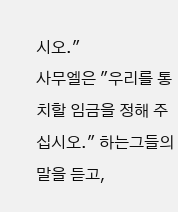시오."
사무엘은 "우리를 통치할 임금을 정해 주십시오." 하는그들의 말을 듣고,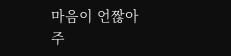마음이 언짢아 주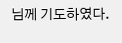님께 기도하였다.